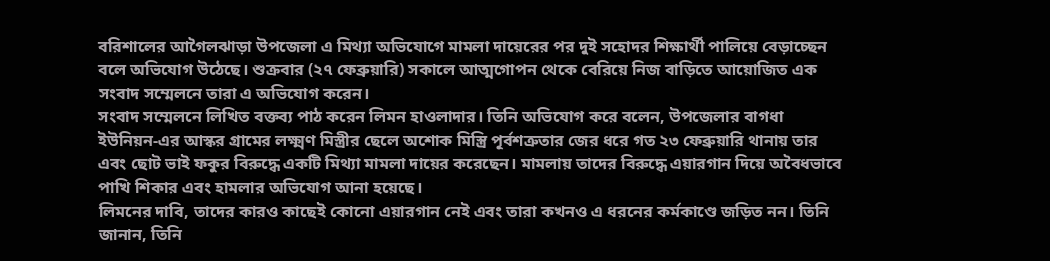বরিশালের আগৈলঝাড়া উপজেলা এ মিথ্যা অভিযোগে মামলা দায়েরের পর দুই সহোদর শিক্ষার্থী পালিয়ে বেড়াচ্ছেন বলে অভিযোগ উঠেছে। শুক্রবার (২৭ ফেব্রুয়ারি) সকালে আত্মগোপন থেকে বেরিয়ে নিজ বাড়িতে আয়োজিত এক সংবাদ সম্মেলনে তারা এ অভিযোগ করেন।
সংবাদ সম্মেলনে লিখিত বক্তব্য পাঠ করেন লিমন হাওলাদার। তিনি অভিযোগ করে বলেন, উপজেলার বাগধা ইউনিয়ন-এর আস্কর গ্রামের লক্ষ্মণ মিস্ত্রীর ছেলে অশোক মিস্ত্রি পূর্বশত্রুতার জের ধরে গত ২৩ ফেব্রুয়ারি থানায় তার এবং ছোট ভাই ফকুর বিরুদ্ধে একটি মিথ্যা মামলা দায়ের করেছেন। মামলায় তাদের বিরুদ্ধে এয়ারগান দিয়ে অবৈধভাবে পাখি শিকার এবং হামলার অভিযোগ আনা হয়েছে।
লিমনের দাবি, তাদের কারও কাছেই কোনো এয়ারগান নেই এবং তারা কখনও এ ধরনের কর্মকাণ্ডে জড়িত নন। তিনি জানান, তিনি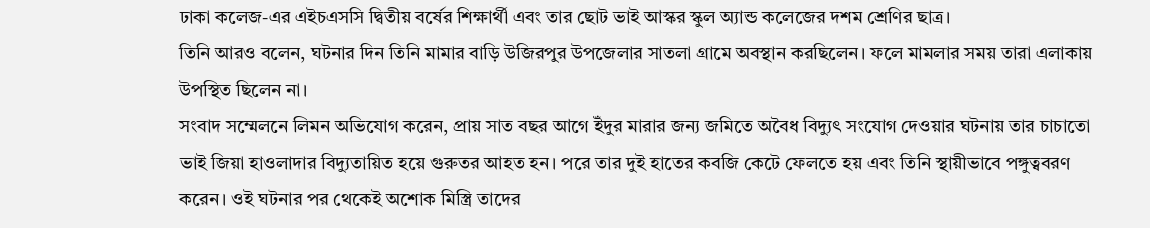ঢাকা কলেজ-এর এইচএসসি দ্বিতীয় বর্ষের শিক্ষার্থী এবং তার ছোট ভাই আস্কর স্কুল অ্যান্ড কলেজের দশম শ্রেণির ছাত্র।
তিনি আরও বলেন, ঘটনার দিন তিনি মামার বাড়ি উজিরপুর উপজেলার সাতলা গ্রামে অবস্থান করছিলেন। ফলে মামলার সময় তারা এলাকায় উপস্থিত ছিলেন না।
সংবাদ সম্মেলনে লিমন অভিযোগ করেন, প্রায় সাত বছর আগে ইঁদুর মারার জন্য জমিতে অবৈধ বিদ্যুৎ সংযোগ দেওয়ার ঘটনায় তার চাচাতো ভাই জিয়া হাওলাদার বিদ্যুতায়িত হয়ে গুরুতর আহত হন। পরে তার দুই হাতের কবজি কেটে ফেলতে হয় এবং তিনি স্থায়ীভাবে পঙ্গুত্ববরণ করেন। ওই ঘটনার পর থেকেই অশোক মিস্ত্রি তাদের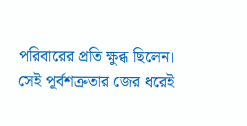পরিবারের প্রতি ক্ষুব্ধ ছিলেন। সেই পূর্বশত্রুতার জের ধরেই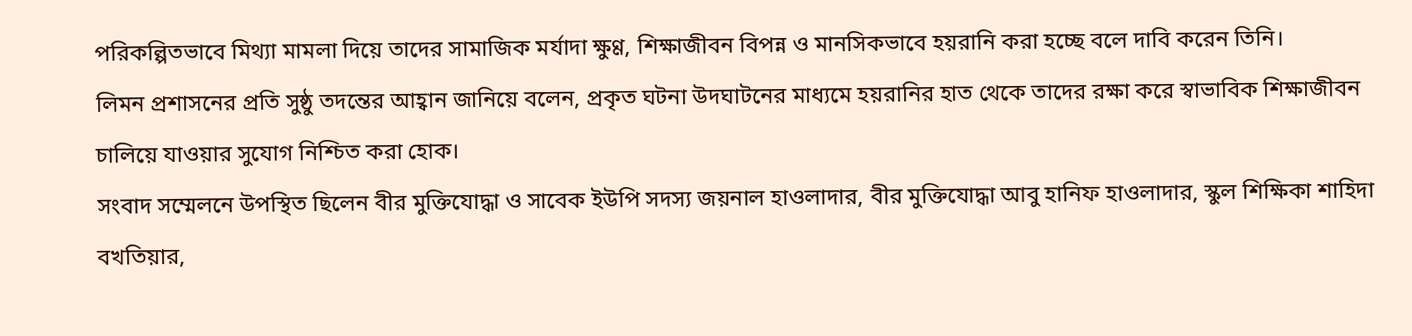পরিকল্পিতভাবে মিথ্যা মামলা দিয়ে তাদের সামাজিক মর্যাদা ক্ষুণ্ণ, শিক্ষাজীবন বিপন্ন ও মানসিকভাবে হয়রানি করা হচ্ছে বলে দাবি করেন তিনি।
লিমন প্রশাসনের প্রতি সুষ্ঠু তদন্তের আহ্বান জানিয়ে বলেন, প্রকৃত ঘটনা উদঘাটনের মাধ্যমে হয়রানির হাত থেকে তাদের রক্ষা করে স্বাভাবিক শিক্ষাজীবন চালিয়ে যাওয়ার সুযোগ নিশ্চিত করা হোক।
সংবাদ সম্মেলনে উপস্থিত ছিলেন বীর মুক্তিযোদ্ধা ও সাবেক ইউপি সদস্য জয়নাল হাওলাদার, বীর মুক্তিযোদ্ধা আবু হানিফ হাওলাদার, স্কুল শিক্ষিকা শাহিদা বখতিয়ার,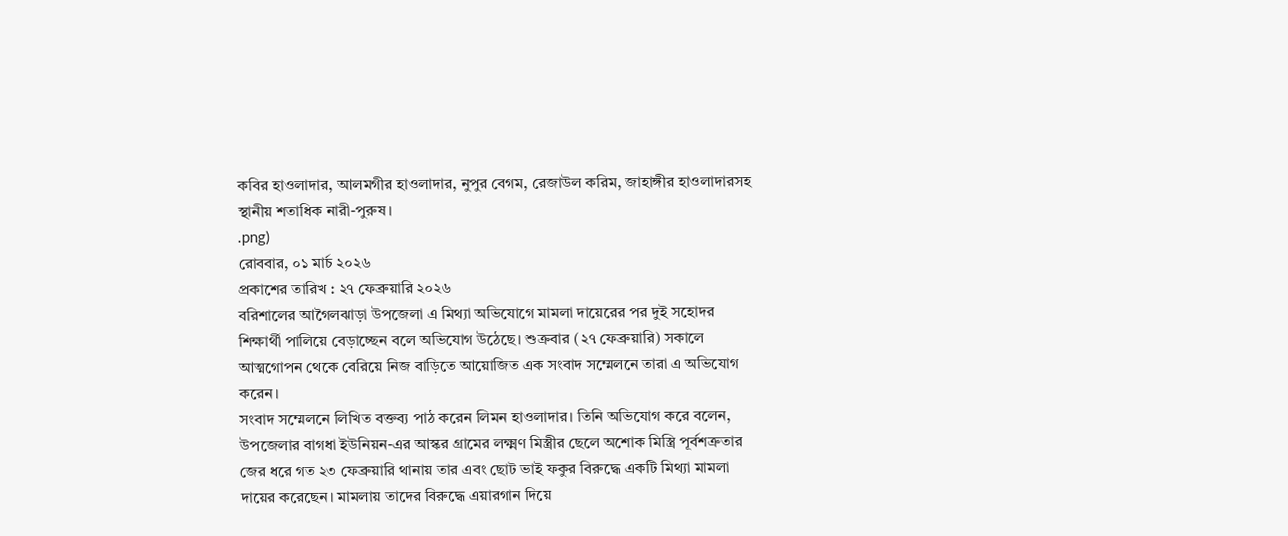কবির হাওলাদার, আলমগীর হাওলাদার, নুপুর বেগম, রেজাউল করিম, জাহাঙ্গীর হাওলাদারসহ স্থানীয় শতাধিক নারী-পুরুষ।
.png)
রোববার, ০১ মার্চ ২০২৬
প্রকাশের তারিখ : ২৭ ফেব্রুয়ারি ২০২৬
বরিশালের আগৈলঝাড়া উপজেলা এ মিথ্যা অভিযোগে মামলা দায়েরের পর দুই সহোদর শিক্ষার্থী পালিয়ে বেড়াচ্ছেন বলে অভিযোগ উঠেছে। শুক্রবার (২৭ ফেব্রুয়ারি) সকালে আত্মগোপন থেকে বেরিয়ে নিজ বাড়িতে আয়োজিত এক সংবাদ সম্মেলনে তারা এ অভিযোগ করেন।
সংবাদ সম্মেলনে লিখিত বক্তব্য পাঠ করেন লিমন হাওলাদার। তিনি অভিযোগ করে বলেন, উপজেলার বাগধা ইউনিয়ন-এর আস্কর গ্রামের লক্ষ্মণ মিস্ত্রীর ছেলে অশোক মিস্ত্রি পূর্বশত্রুতার জের ধরে গত ২৩ ফেব্রুয়ারি থানায় তার এবং ছোট ভাই ফকুর বিরুদ্ধে একটি মিথ্যা মামলা দায়ের করেছেন। মামলায় তাদের বিরুদ্ধে এয়ারগান দিয়ে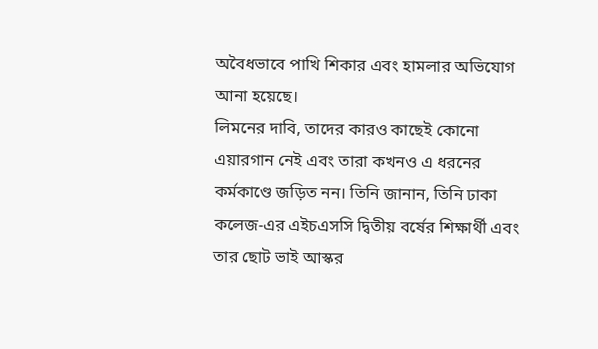অবৈধভাবে পাখি শিকার এবং হামলার অভিযোগ আনা হয়েছে।
লিমনের দাবি, তাদের কারও কাছেই কোনো এয়ারগান নেই এবং তারা কখনও এ ধরনের কর্মকাণ্ডে জড়িত নন। তিনি জানান, তিনি ঢাকা কলেজ-এর এইচএসসি দ্বিতীয় বর্ষের শিক্ষার্থী এবং তার ছোট ভাই আস্কর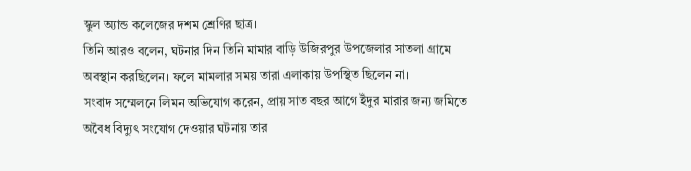স্কুল অ্যান্ড কলেজের দশম শ্রেণির ছাত্র।
তিনি আরও বলেন, ঘটনার দিন তিনি মামার বাড়ি উজিরপুর উপজেলার সাতলা গ্রামে অবস্থান করছিলেন। ফলে মামলার সময় তারা এলাকায় উপস্থিত ছিলেন না।
সংবাদ সম্মেলনে লিমন অভিযোগ করেন, প্রায় সাত বছর আগে ইঁদুর মারার জন্য জমিতে অবৈধ বিদ্যুৎ সংযোগ দেওয়ার ঘটনায় তার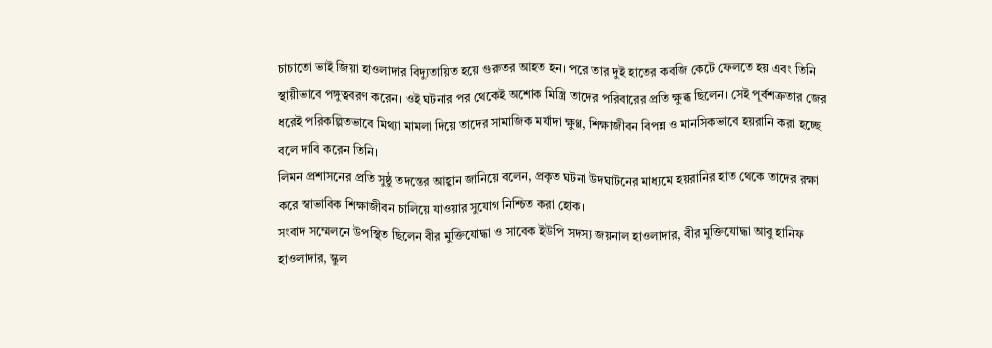চাচাতো ভাই জিয়া হাওলাদার বিদ্যুতায়িত হয়ে গুরুতর আহত হন। পরে তার দুই হাতের কবজি কেটে ফেলতে হয় এবং তিনি স্থায়ীভাবে পঙ্গুত্ববরণ করেন। ওই ঘটনার পর থেকেই অশোক মিস্ত্রি তাদের পরিবারের প্রতি ক্ষুব্ধ ছিলেন। সেই পূর্বশত্রুতার জের ধরেই পরিকল্পিতভাবে মিথ্যা মামলা দিয়ে তাদের সামাজিক মর্যাদা ক্ষুণ্ণ, শিক্ষাজীবন বিপন্ন ও মানসিকভাবে হয়রানি করা হচ্ছে বলে দাবি করেন তিনি।
লিমন প্রশাসনের প্রতি সুষ্ঠু তদন্তের আহ্বান জানিয়ে বলেন, প্রকৃত ঘটনা উদঘাটনের মাধ্যমে হয়রানির হাত থেকে তাদের রক্ষা করে স্বাভাবিক শিক্ষাজীবন চালিয়ে যাওয়ার সুযোগ নিশ্চিত করা হোক।
সংবাদ সম্মেলনে উপস্থিত ছিলেন বীর মুক্তিযোদ্ধা ও সাবেক ইউপি সদস্য জয়নাল হাওলাদার, বীর মুক্তিযোদ্ধা আবু হানিফ হাওলাদার, স্কুল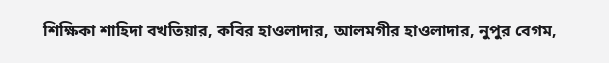শিক্ষিকা শাহিদা বখতিয়ার, কবির হাওলাদার, আলমগীর হাওলাদার, নুপুর বেগম,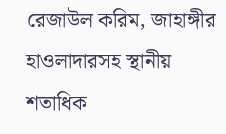রেজাউল করিম, জাহাঙ্গীর হাওলাদারসহ স্থানীয় শতাধিক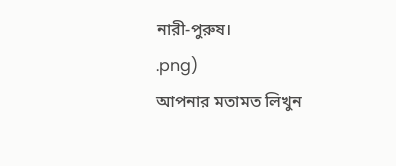নারী-পুরুষ।
.png)
আপনার মতামত লিখুন